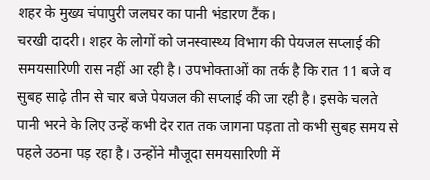शहर के मुख्य चंपापुरी जलघर का पानी भंडारण टैंक।
चरखी दादरी। शहर के लोगों को जनस्वास्थ्य विभाग की पेयजल सप्लाई की समयसारिणी रास नहीं आ रही है। उपभोक्ताओं का तर्क है कि रात 11 बजे व सुबह साढ़े तीन से चार बजे पेयजल की सप्लाई की जा रही है। इसके चलते पानी भरने के लिए उन्हें कभी देर रात तक जागना पड़ता तो कभी सुबह समय से पहले उठना पड़ रहा है। उन्होंने मौजूदा समयसारिणी में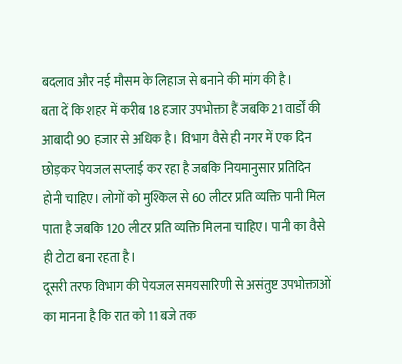बदलाव और नई मौसम के लिहाज से बनाने की मांग की है।
बता दें कि शहर में करीब 18 हजार उपभोक्ता हैं जबकि 21 वार्डों की आबादी 90 हजार से अधिक है। विभाग वैसे ही नगर में एक दिन छोड़कर पेयजल सप्लाई कर रहा है जबकि नियमानुसार प्रतिदिन होनी चाहिए। लोगों को मुश्किल से 60 लीटर प्रति व्यक्ति पानी मिल पाता है जबकि 120 लीटर प्रति व्यक्ति मिलना चाहिए। पानी का वैसे ही टोटा बना रहता है।
दूसरी तरफ विभाग की पेयजल समयसारिणी से असंतुष्ट उपभोक्ताओं का मानना है कि रात को 11 बजे तक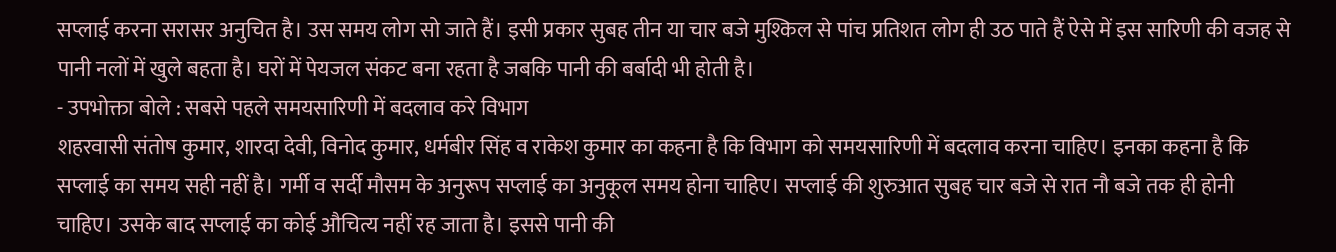सप्लाई करना सरासर अनुचित है। उस समय लोग सो जाते हैं। इसी प्रकार सुबह तीन या चार बजे मुश्किल से पांच प्रतिशत लोग ही उठ पाते हैं ऐसे में इस सारिणी की वजह से पानी नलों में खुले बहता है। घरों में पेयजल संकट बना रहता है जबकि पानी की बर्बादी भी होती है।
- उपभोक्ता बोले : सबसे पहले समयसारिणी में बदलाव करे विभाग
शहरवासी संतोष कुमार, शारदा देवी, विनोद कुमार, धर्मबीर सिंह व राकेश कुमार का कहना है कि विभाग को समयसारिणी में बदलाव करना चाहिए। इनका कहना है कि सप्लाई का समय सही नहीं है। गर्मी व सर्दी मौसम के अनुरूप सप्लाई का अनुकूल समय होना चाहिए। सप्लाई की शुरुआत सुबह चार बजे से रात नौ बजे तक ही होनी चाहिए। उसके बाद सप्लाई का कोई औचित्य नहीं रह जाता है। इससे पानी की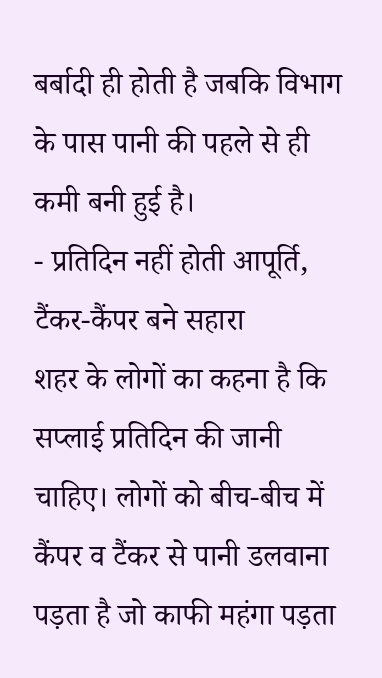बर्बादी ही होती है जबकि विभाग के पास पानी की पहले से ही कमी बनी हुई है।
- प्रतिदिन नहीं होती आपूर्ति, टैंकर-कैंपर बने सहारा
शहर के लोगों का कहना है कि सप्लाई प्रतिदिन की जानी चाहिए। लोगों को बीच-बीच में कैंपर व टैंकर से पानी डलवाना पड़ता है जो काफी महंगा पड़ता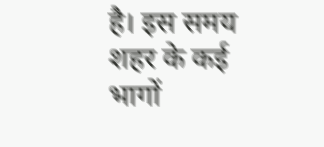है। इस समय शहर के कई भागों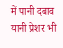में पानी दबाव यानी प्रेशर भी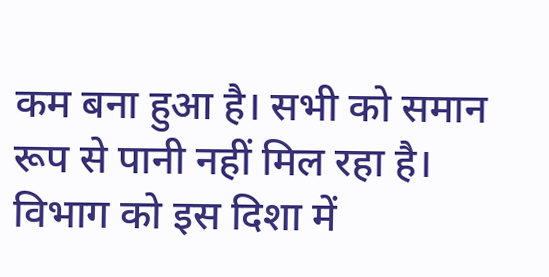कम बना हुआ है। सभी को समान रूप से पानी नहीं मिल रहा है। विभाग को इस दिशा में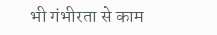भी गंभीरता से काम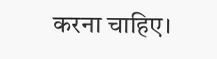करना चाहिए।